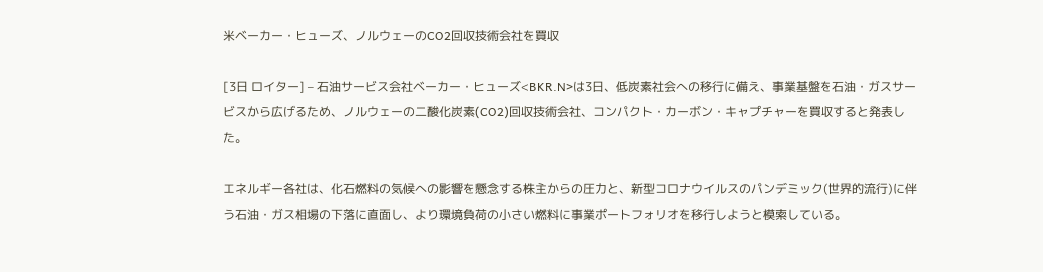米ベーカー・ヒューズ、ノルウェーのCO2回収技術会社を買収

[3日 ロイター] – 石油サービス会社ベーカー・ヒューズ<BKR.N>は3日、低炭素社会への移行に備え、事業基盤を石油・ガスサービスから広げるため、ノルウェーの二酸化炭素(CO2)回収技術会社、コンパクト・カーボン・キャプチャーを買収すると発表した。

エネルギー各社は、化石燃料の気候への影響を懸念する株主からの圧力と、新型コロナウイルスのパンデミック(世界的流行)に伴う石油・ガス相場の下落に直面し、より環境負荷の小さい燃料に事業ポートフォリオを移行しようと模索している。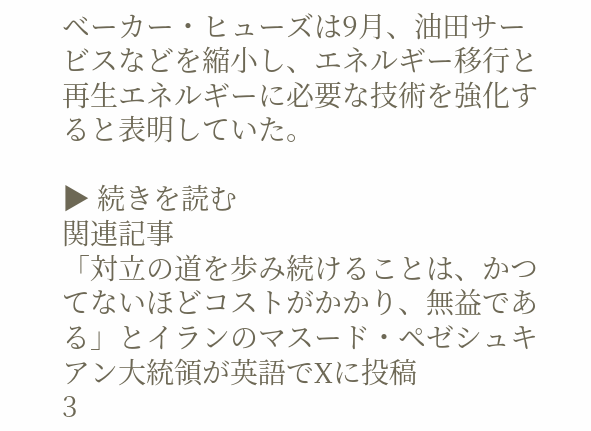ベーカー・ヒューズは9月、油田サービスなどを縮小し、エネルギー移行と再生エネルギーに必要な技術を強化すると表明していた。

▶ 続きを読む
関連記事
「対立の道を歩み続けることは、かつてないほどコストがかかり、無益である」とイランのマスード・ペゼシュキアン大統領が英語でXに投稿
3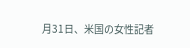月31日、米国の女性記者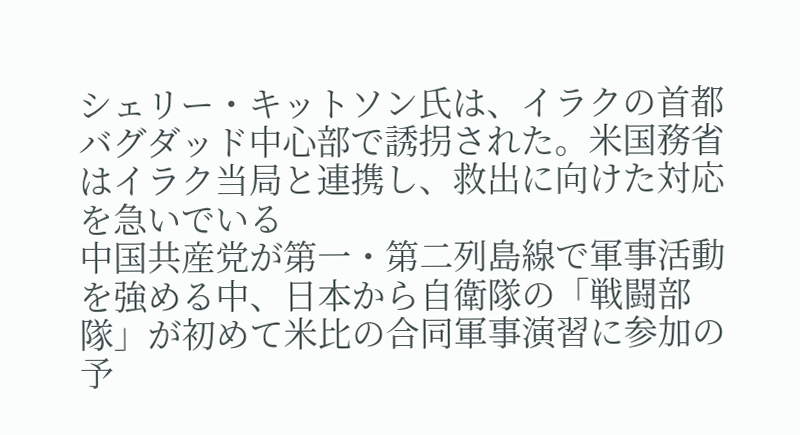シェリー・キットソン氏は、イラクの首都バグダッド中心部で誘拐された。米国務省はイラク当局と連携し、救出に向けた対応を急いでいる
中国共産党が第一・第二列島線で軍事活動を強める中、日本から自衛隊の「戦闘部隊」が初めて米比の合同軍事演習に参加の予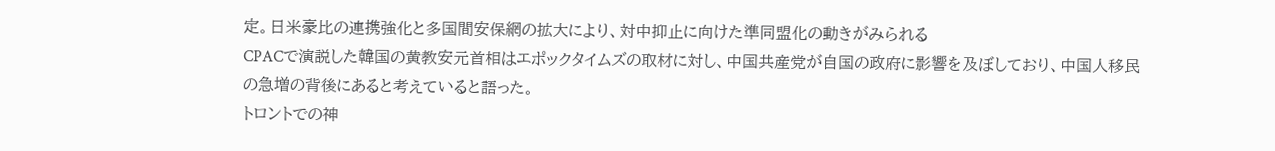定。日米豪比の連携強化と多国間安保網の拡大により、対中抑止に向けた準同盟化の動きがみられる
CPACで演説した韓国の黄教安元首相はエポックタイムズの取材に対し、中国共産党が自国の政府に影響を及ぼしており、中国人移民の急増の背後にあると考えていると語った。
トロントでの神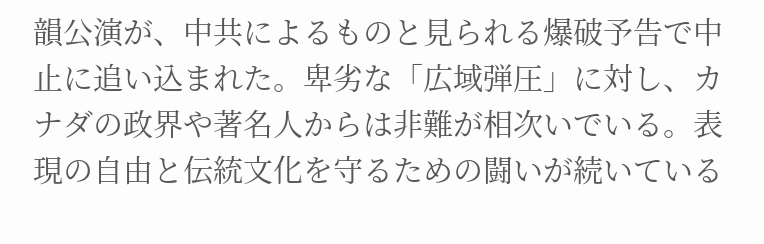韻公演が、中共によるものと見られる爆破予告で中止に追い込まれた。卑劣な「広域弾圧」に対し、カナダの政界や著名人からは非難が相次いでいる。表現の自由と伝統文化を守るための闘いが続いている